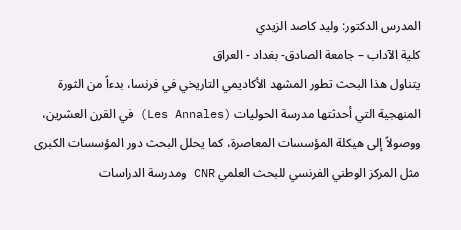المدرس الدكتور: وليد كاصد الزيدي
كلية الآداب – جامعة الصادق- بغداد - العراق
يتناول هذا البحث تطور المشهد الأكاديمي التاريخي في فرنسا، بدءاً من الثورة المنهجية التي أحدثتها مدرسة الحوليات (Les Annales) في القرن العشرين، ووصولاً إلى هيكلة المؤسسات المعاصرة، كما يحلل البحث دور المؤسسات الكبرى مثل المركز الوطني الفرنسي للبحث العلمي CNR ومدرسة الدراسات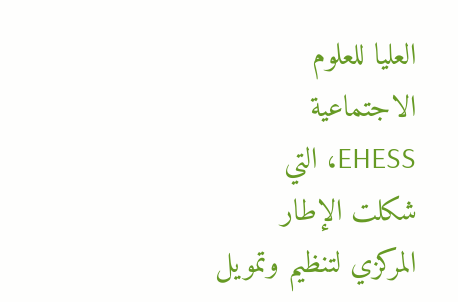العليا للعلوم الاجتماعية EHESS، التي شكلت الإطار المركزي لتنظيم وتمويل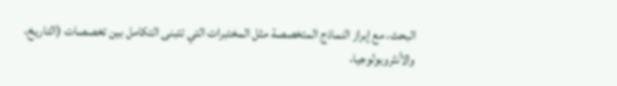البحث، مع إبراز النماذج المتخصصة مثل المختبرات التي تتبنى التكامل بين تخصصات (التاريخ، والأنثروبولوجيا،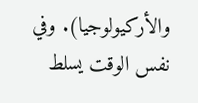والأركيولوجيا). وفي نفس الوقت يسلط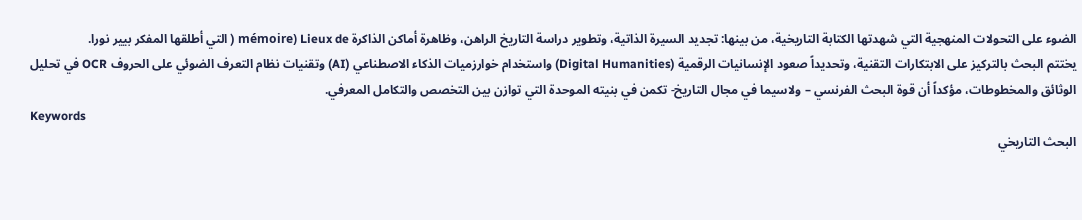الضوء على التحولات المنهجية التي شهدتها الكتابة التاريخية، من بينها: تجديد السيرة الذاتية، وتطوير دراسة التاريخ الراهن، وظاهرة أماكن الذاكرة mémoire) Lieux de ( التي أطلقها المفكر بيير نورا.
يختتم البحث بالتركيز على الابتكارات التقنية، وتحديداً صعود الإنسانيات الرقمية (Digital Humanities) واستخدام خوارزميات الذكاء الاصطناعي (AI) وتقنيات نظام التعرف الضوئي على الحروف OCR في تحليل الوثائق والمخطوطات، مؤكداً أن قوة البحث الفرنسي – ولاسيما في مجال التاريخ- تكمن في بنيته الموحدة التي توازن بين التخصص والتكامل المعرفي.
Keywords
البحث التاريخي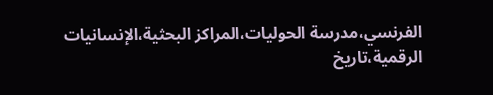الفرنسي،مدرسة الحوليات،المراكز البحثية،الإنسانيات الرقمية،تاريخ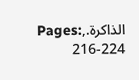الذاكرة.,Pages: 216-224